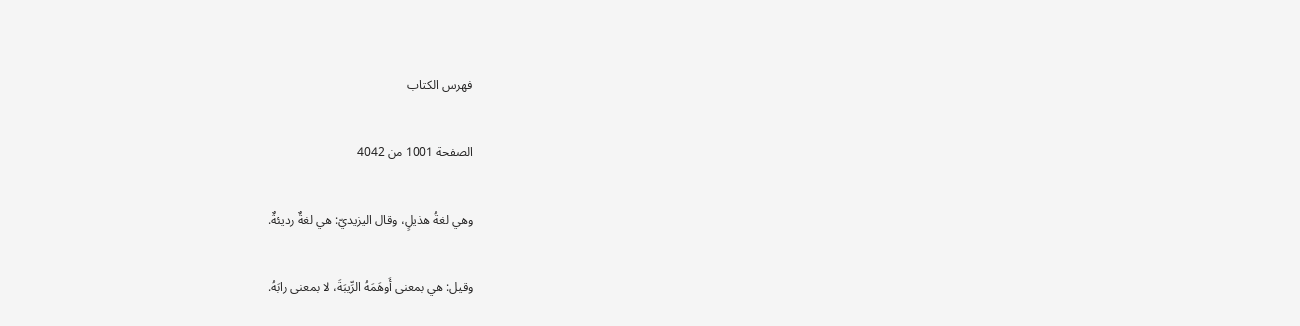فهرس الكتاب

الصفحة 1001 من 4042

وهي لغةُ هذيلٍ، وقال اليزيديّ: هي لغةٌ رديئةٌ.

وقيل: هي بمعنى أَوهَمَهُ الرِّيبَةَ، لا بمعنى رابَهُ.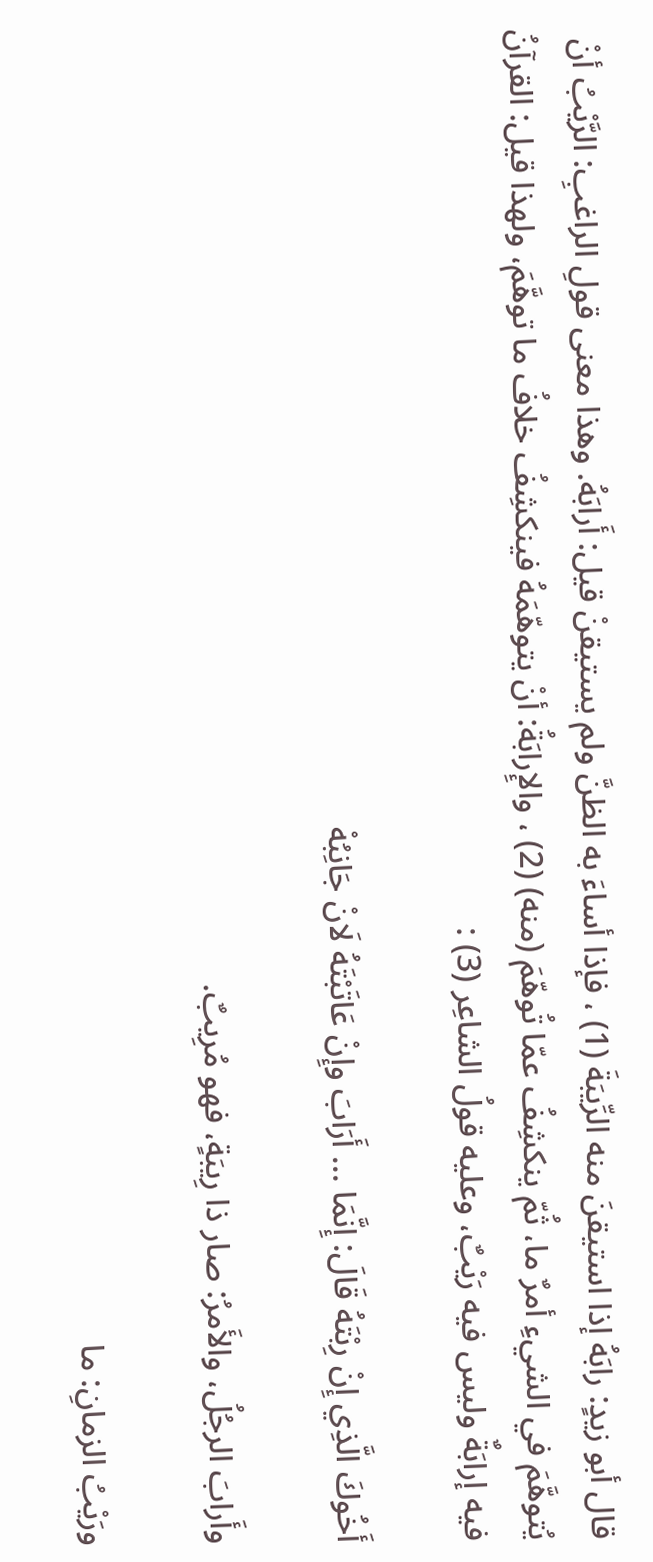قال أبو زيدٍ: رابَهُ إذا استيقنَ منه الرِّيبَةَ (1) ، فإذا أساءَ به الظنَّ ولم يستيقنْ قيل: أَرابَهُ. وهذا معنى قولِ الراغبِ: الرَّيْبُ أنْ يُتوهَّمَ في الشيءِ أمرٌ ما، ثُمّ ينكشِفُ عمّا تُوهّمَ (منه) (2) ، والإِرابَةُ: أنْ يتوهّمَهُ فينكشِفُ خلافُ ما توهَّمَ، ولهذا قيل: القرآنُ فيه إرابَةٌ وليس فيه رَيْبٌ، وعليه قولُ الشاعِر (3) :

أَخُوكَ الَّذِي إِنْ رِبْتَهُ قَالَ: إِنَّمَا ... أَرَابَ وإِنْ عَاتَبْتَهُ لَانْ جَانِبُهْ

وأَرابَ الرجُلُ، والأَمرُ: صار ذا رِيبَةٍ، فهو مُرِيبٌ.

ورَيْبُ الزمانِ: ما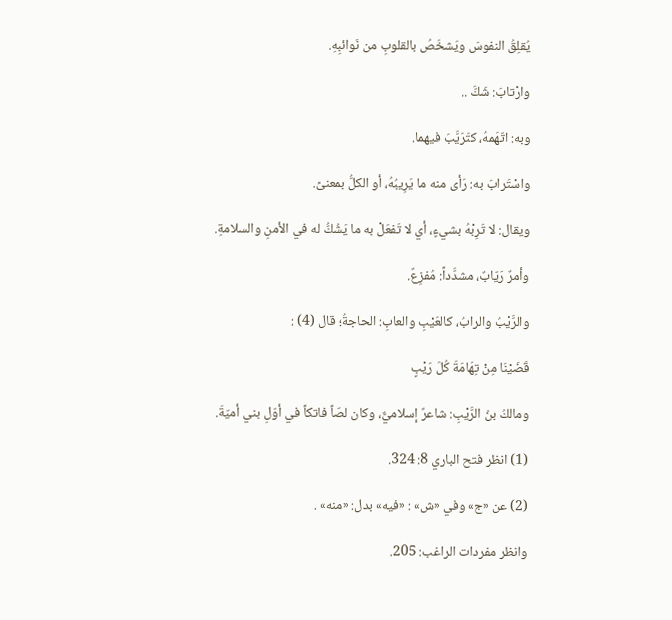يُقلِقُ النفوسَ ويَشخَصُ بالقلوبِ من نَوائبِهِ.

وارْتابَ: شَكَّ ..

وبه: اتّهَمهُ، كتَرَيَّبَ فيهما.

واسْتَرابَ به: رَأى منه ما يَرِيبُهُ، أو الكلُّ بمعنىً.

ويقال: لا تَرِبْهُ بشيءٍ، أي لا تَفعَلْ به ما يَشُكُّ له في الأمنِ والسلامةِ.

وأمرٌ رَيّابٌ، مشدَّداً: مُفزِعٌ.

والرَّيْبُ والرابُ، كالعَيْبِ والعابِ: الحاجةُ؛ قال (4) :

قَضَيْنَا مِنْ تِهَامَةَ كُلَ رَيْبٍ

ومالكُ بنُ الرَّيْبِ: شاعرٌ إسلاميٌّ، وكان لصّاً فاتكاً في أوّلِ بني أميّةَ.

(1) انظر فتح الباري 8: 324.

(2) عن «ج» وفي «ش» : «فيه» بدل: «منه» .

وانظر مفردات الراغب: 205.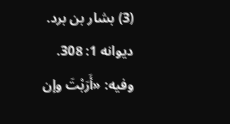(3) بشار بن برد. ديوانه 1: 308. وفيه: «أَرَبْتَ وإن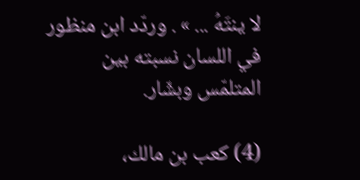لا ينتَهُ ... » . وردّد ابن منظور في اللسان نسبته بين المتلمّس وبشّار.

(4) كعب بن مالك،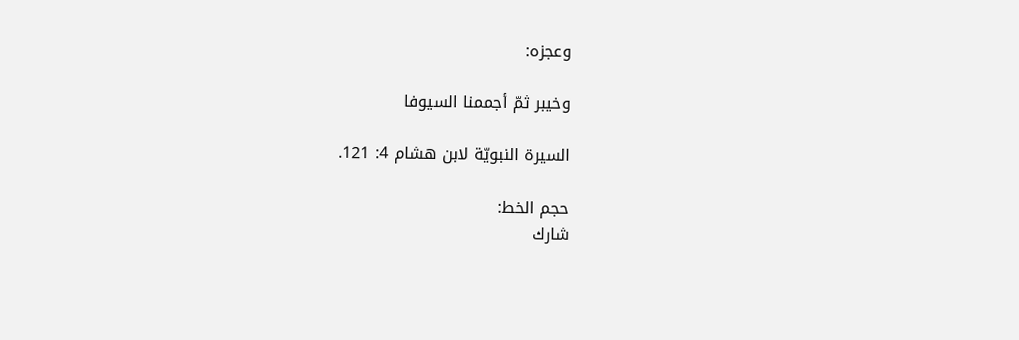وعجزه:

وخيبر ثمّ أجممنا السيوفا

السيرة النبويّة لابن هشام 4: 121.

حجم الخط:
شارك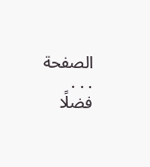الصفحة
. . .
فضلًا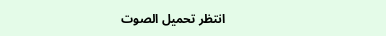انتظر تحميل الصوت